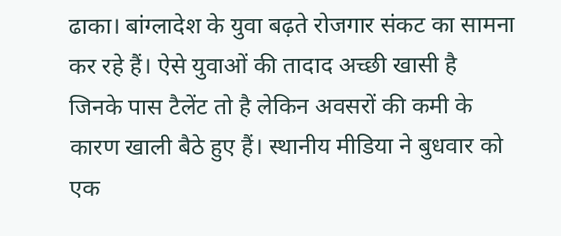ढाका। बांग्लादेश के युवा बढ़ते रोजगार संकट का सामना कर रहे हैं। ऐसे युवाओं की तादाद अच्छी खासी है जिनके पास टैलेंट तो है लेकिन अवसरों की कमी के कारण खाली बैठे हुए हैं। स्थानीय मीडिया ने बुधवार को एक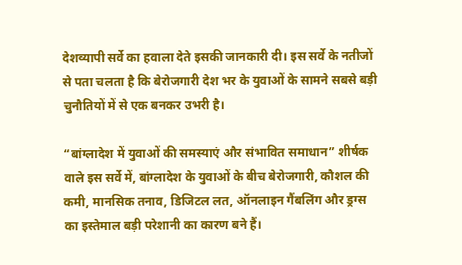देशव्यापी सर्वे का हवाला देते इसकी जानकारी दी। इस सर्वे के नतीजों से पता चलता है कि बेरोजगारी देश भर के युवाओं के सामने सबसे बड़ी चुनौतियों में से एक बनकर उभरी है।

“बांग्लादेश में युवाओं की समस्याएं और संभावित समाधान” शीर्षक वाले इस सर्वे में, बांग्लादेश के युवाओं के बीच बेरोजगारी, कौशल की कमी, मानसिक तनाव, डिजिटल लत, ऑनलाइन गैंबलिंग और ड्रग्स का इस्तेमाल बड़ी परेशानी का कारण बने हैं।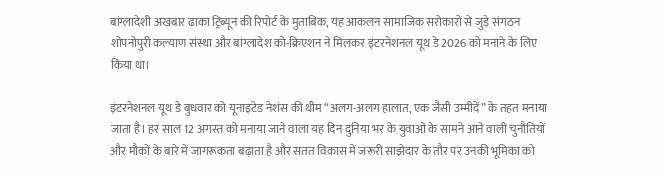बांग्लादेशी अखबार ढाका ट्रिब्यून की रिपोर्ट के मुताबिक, यह आकलन सामाजिक सरोकारों से जुड़े संगठन शोपनोपुरी कल्याण संस्था और बांग्लादेश को-क्रिएशन ने मिलकर इंटरनेशनल यूथ डे 2026 को मनाने के लिए किया था।

इंटरनेशनल यूथ डे बुधवार को यूनाइटेड नेशंस की थीम “अलग-अलग हालात, एक जैसी उम्मीदें” के तहत मनाया जाता है। हर साल 12 अगस्त को मनाया जाने वाला यह दिन दुनिया भर के युवाओं के सामने आने वाली चुनौतियों और मौकों के बारे में जागरूकता बढ़ाता है और सतत विकास में जरूरी साझेदार के तौर पर उनकी भूमिका को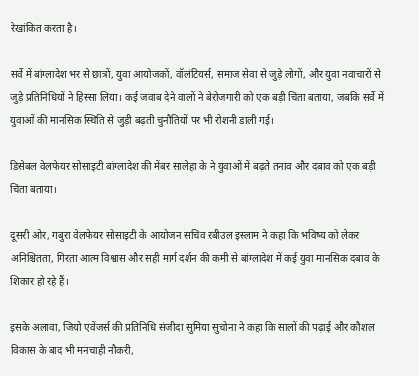रेखांकित करता है।

सर्वे में बांग्लादेश भर से छात्रों, युवा आयोजकों, वॉलंटियर्स, समाज सेवा से जुड़े लोगों, और युवा नवाचारों से जुड़े प्रतिनिधियों ने हिस्सा लिया। कई जवाब देने वालों ने बेरोजगारी को एक बड़ी चिंता बताया, जबकि सर्वे में युवाओं की मानसिक स्थिति से जुड़ी बढ़ती चुनौतियों पर भी रोशनी डाली गई।

डिसेबल वेलफेयर सोसाइटी बांग्लादेश की मेंबर सालेहा के ने युवाओं में बढ़ते तनाव और दबाव को एक बड़ी चिंता बताया।

दूसरी ओर, गबुरा वेलफेयर सोसाइटी के आयोजन सचिव रबीउल इस्लाम ने कहा कि भविष्य को लेकर अनिश्चितता, गिरता आत्म विश्वास और सही मार्ग दर्शन की कमी से बांग्लादेश में कई युवा मानसिक दबाव के शिकार हो रहे हैं।

इसके अलावा, जियो एवेंजर्स की प्रतिनिधि संजीदा सुमिया सुचोना ने कहा कि सालों की पढ़ाई और कौशल विकास के बाद भी मनचाही नौकरी,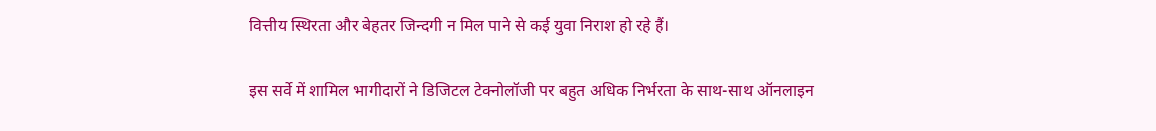वित्तीय स्थिरता और बेहतर जिन्दगी न मिल पाने से कई युवा निराश हो रहे हैं।

इस सर्वे में शामिल भागीदारों ने डिजिटल टेक्नोलॉजी पर बहुत अधिक निर्भरता के साथ-साथ ऑनलाइन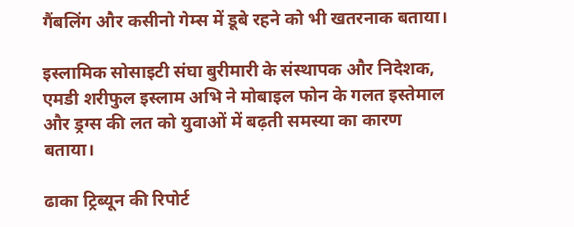गैंबलिंग और कसीनो गेम्स में डूबे रहने को भी खतरनाक बताया।

इस्लामिक सोसाइटी संघा बुरीमारी के संस्थापक और निदेशक, एमडी शरीफुल इस्लाम अभि ने मोबाइल फोन के गलत इस्तेमाल और ड्रग्स की लत को युवाओं में बढ़ती समस्या का कारण बताया।

ढाका ट्रिब्यून की रिपोर्ट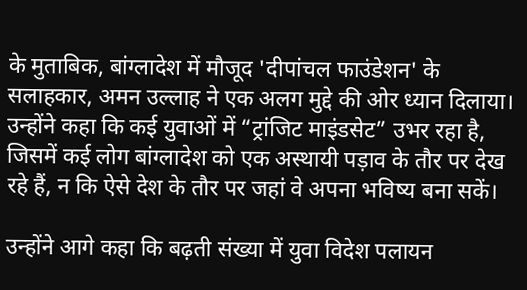के मुताबिक, बांग्लादेश में मौजूद 'दीपांचल फाउंडेशन' के सलाहकार, अमन उल्लाह ने एक अलग मुद्दे की ओर ध्यान दिलाया। उन्होंने कहा कि कई युवाओं में “ट्रांजिट माइंडसेट” उभर रहा है, जिसमें कई लोग बांग्लादेश को एक अस्थायी पड़ाव के तौर पर देख रहे हैं, न कि ऐसे देश के तौर पर जहां वे अपना भविष्य बना सकें।

उन्होंने आगे कहा कि बढ़ती संख्या में युवा विदेश पलायन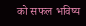को सफल भविष्य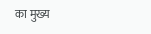का मुख्य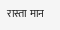रास्ता मान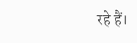रहे हैं।